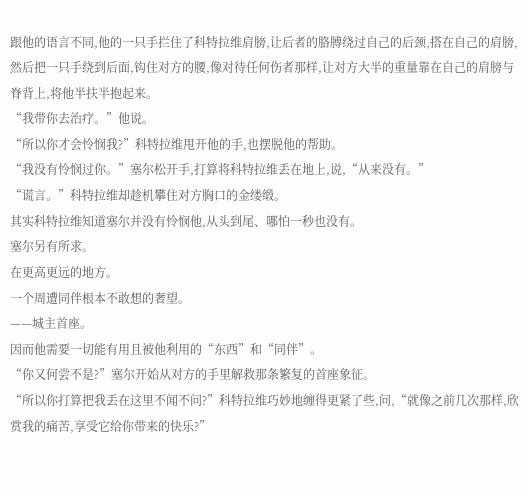跟他的语言不同,他的一只手拦住了科特拉维肩膀,让后者的胳膊绕过自己的后颈,搭在自己的肩膀,然后把一只手绕到后面,钩住对方的腰,像对待任何伤者那样,让对方大半的重量靠在自己的肩膀与脊背上,将他半扶半抱起来。
“我带你去治疗。”他说。
“所以你才会怜悯我?”科特拉维甩开他的手,也摆脱他的帮助。
“我没有怜悯过你。”塞尔松开手,打算将科特拉维丢在地上,说,“从来没有。”
“谎言。”科特拉维却趁机攀住对方胸口的金缕缎。
其实科特拉维知道塞尔并没有怜悯他,从头到尾、哪怕一秒也没有。
塞尔另有所求。
在更高更远的地方。
一个周遭同伴根本不敢想的奢望。
——城主首座。
因而他需要一切能有用且被他利用的“东西”和“同伴”。
“你又何尝不是?”塞尔开始从对方的手里解救那条繁复的首座象征。
“所以你打算把我丢在这里不闻不问?”科特拉维巧妙地缠得更紧了些,问,“就像之前几次那样,欣赏我的痛苦,享受它给你带来的快乐?”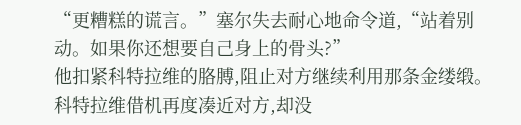“更糟糕的谎言。”塞尔失去耐心地命令道,“站着别动。如果你还想要自己身上的骨头?”
他扣紧科特拉维的胳膊,阻止对方继续利用那条金缕缎。科特拉维借机再度凑近对方,却没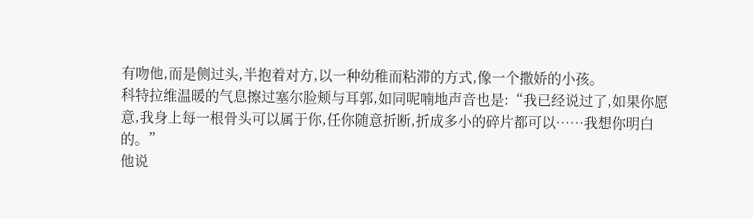有吻他,而是侧过头,半抱着对方,以一种幼稚而粘滞的方式,像一个撒娇的小孩。
科特拉维温暖的气息擦过塞尔脸颊与耳郭,如同呢喃地声音也是:“我已经说过了,如果你愿意,我身上每一根骨头可以属于你,任你随意折断,折成多小的碎片都可以……我想你明白的。”
他说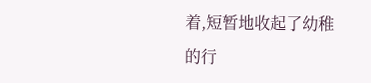着,短暂地收起了幼稚的行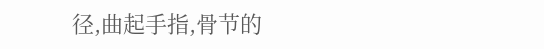径,曲起手指,骨节的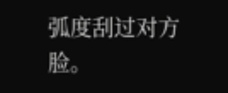弧度刮过对方脸。